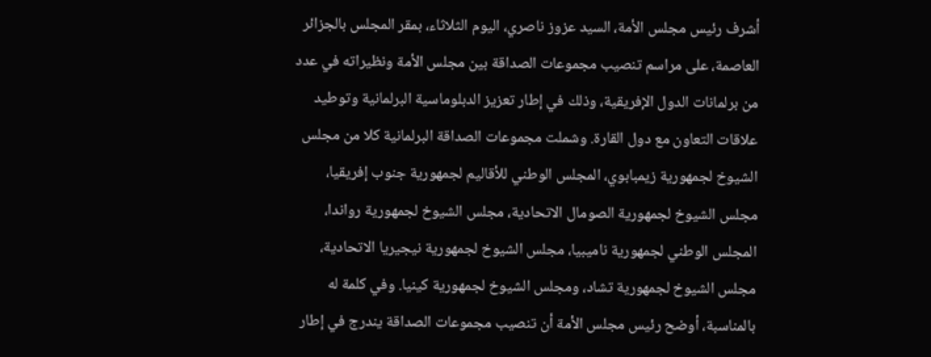أشرف رئيس مجلس الأمة، السيد عزوز ناصري، اليوم الثلاثاء، بمقر المجلس بالجزائر العاصمة، على مراسم تنصيب مجموعات الصداقة بين مجلس الأمة ونظيراته في عدد من برلمانات الدول الإفريقية، وذلك في إطار تعزيز الدبلوماسية البرلمانية وتوطيد علاقات التعاون مع دول القارة. وشملت مجموعات الصداقة البرلمانية كلا من مجلس الشيوخ لجمهورية زيمبابوي، المجلس الوطني للأقاليم لجمهورية جنوب إفريقيا، مجلس الشيوخ لجمهورية الصومال الاتحادية، مجلس الشيوخ لجمهورية رواندا، المجلس الوطني لجمهورية ناميبيا، مجلس الشيوخ لجمهورية نيجيريا الاتحادية، مجلس الشيوخ لجمهورية تشاد، ومجلس الشيوخ لجمهورية كينيا. وفي كلمة له بالمناسبة، أوضح رئيس مجلس الأمة أن تنصيب مجموعات الصداقة يندرج في إطار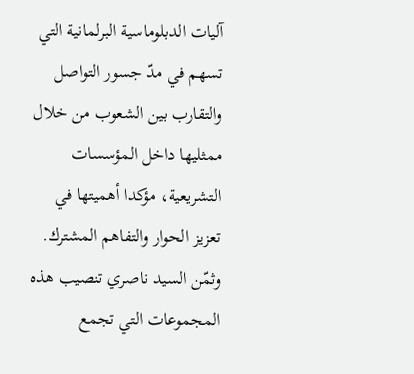آليات الدبلوماسية البرلمانية التي تسهم في مدّ جسور التواصل والتقارب بين الشعوب من خلال ممثليها داخل المؤسسات التشريعية، مؤكدا أهميتها في تعزيز الحوار والتفاهم المشترك. وثمّن السيد ناصري تنصيب هذه المجموعات التي تجمع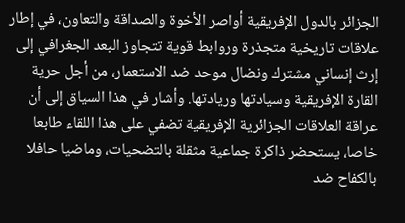الجزائر بالدول الإفريقية أواصر الأخوة والصداقة والتعاون، في إطار علاقات تاريخية متجذرة وروابط قوية تتجاوز البعد الجغرافي إلى إرث إنساني مشترك ونضال موحد ضد الاستعمار، من أجل حرية القارة الإفريقية وسيادتها وريادتها. وأشار في هذا السياق إلى أن عراقة العلاقات الجزائرية الإفريقية تضفي على هذا اللقاء طابعا خاصا، يستحضر ذاكرة جماعية مثقلة بالتضحيات، وماضيا حافلا بالكفاح ضد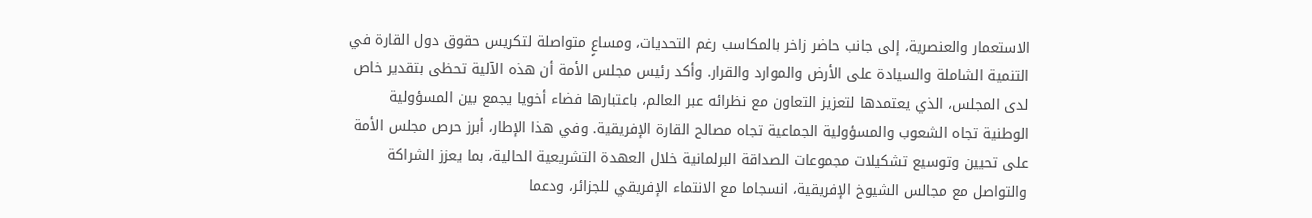الاستعمار والعنصرية، إلى جانب حاضر زاخر بالمكاسب رغم التحديات، ومساعٍ متواصلة لتكريس حقوق دول القارة في التنمية الشاملة والسيادة على الأرض والموارد والقرار. وأكد رئيس مجلس الأمة أن هذه الآلية تحظى بتقدير خاص لدى المجلس، الذي يعتمدها لتعزيز التعاون مع نظرائه عبر العالم، باعتبارها فضاء أخويا يجمع بين المسؤولية الوطنية تجاه الشعوب والمسؤولية الجماعية تجاه مصالح القارة الإفريقية. وفي هذا الإطار، أبرز حرص مجلس الأمة على تحيين وتوسيع تشكيلات مجموعات الصداقة البرلمانية خلال العهدة التشريعية الحالية، بما يعزز الشراكة والتواصل مع مجالس الشيوخ الإفريقية، انسجاما مع الانتماء الإفريقي للجزائر، ودعما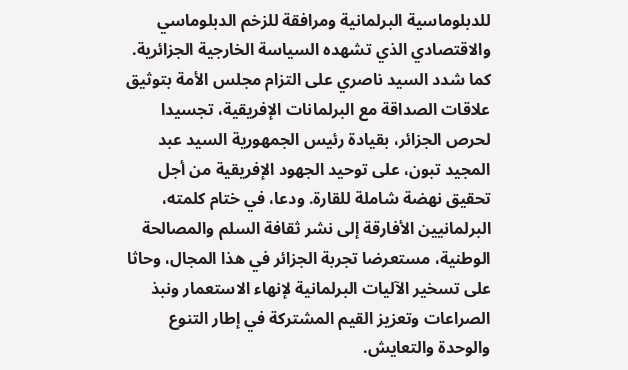للدبلوماسية البرلمانية ومرافقة للزخم الدبلوماسي والاقتصادي الذي تشهده السياسة الخارجية الجزائرية. كما شدد السيد ناصري على التزام مجلس الأمة بتوثيق علاقات الصداقة مع البرلمانات الإفريقية، تجسيدا لحرص الجزائر، بقيادة رئيس الجمهورية السيد عبد المجيد تبون، على توحيد الجهود الإفريقية من أجل تحقيق نهضة شاملة للقارة. ودعا، في ختام كلمته، البرلمانيين الأفارقة إلى نشر ثقافة السلم والمصالحة الوطنية، مستعرضا تجربة الجزائر في هذا المجال، وحاثا على تسخير الآليات البرلمانية لإنهاء الاستعمار ونبذ الصراعات وتعزيز القيم المشتركة في إطار التنوع والوحدة والتعايش.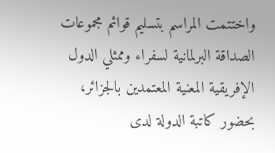واختتمت المراسم بتسليم قوائم مجموعات الصداقة البرلمانية لسفراء وممثلي الدول الإفريقية المعنية المعتمدين بالجزائر، بحضور كاتبة الدولة لدى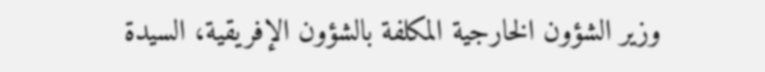وزير الشؤون الخارجية المكلفة بالشؤون الإفريقية، السيدة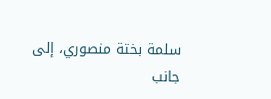سلمة بختة منصوري، إلى جانب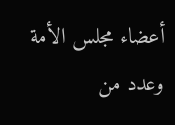أعضاء مجلس الأمة وعدد من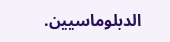الدبلوماسيين.